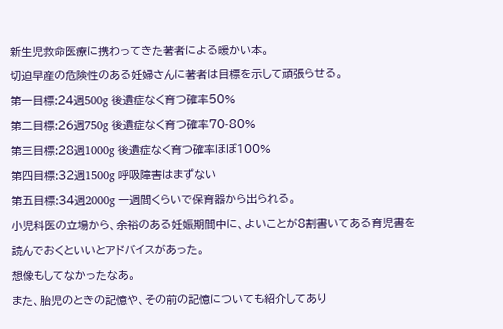新生児救命医療に携わってきた著者による暖かい本。
切迫早産の危険性のある妊婦さんに著者は目標を示して頑張らせる。
第一目標:24週500g 後遺症なく育つ確率50%
第二目標:26週750g 後遺症なく育つ確率70-80%
第三目標:28週1000g 後遺症なく育つ確率ほぼ100%
第四目標:32週1500g 呼吸障害はまずない
第五目標:34週2000g 一週間くらいで保育器から出られる。
小児科医の立場から、余裕のある妊娠期間中に、よいことが8割書いてある育児書を
読んでおくといいとアドバイスがあった。
想像もしてなかったなあ。
また、胎児のときの記憶や、その前の記憶についても紹介してあり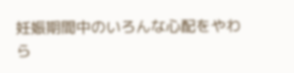妊娠期間中のいろんな心配をやわら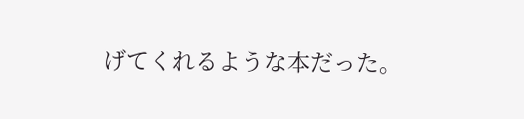げてくれるような本だった。